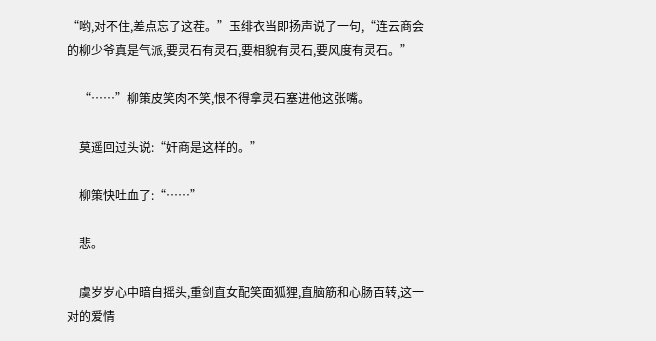“哟,对不住,差点忘了这茬。”玉绯衣当即扬声说了一句,“连云商会的柳少爷真是气派,要灵石有灵石,要相貌有灵石,要风度有灵石。”

    “……”柳策皮笑肉不笑,恨不得拿灵石塞进他这张嘴。

    莫遥回过头说:“奸商是这样的。”

    柳策快吐血了:“……”

    悲。

    虞岁岁心中暗自摇头,重剑直女配笑面狐狸,直脑筋和心肠百转,这一对的爱情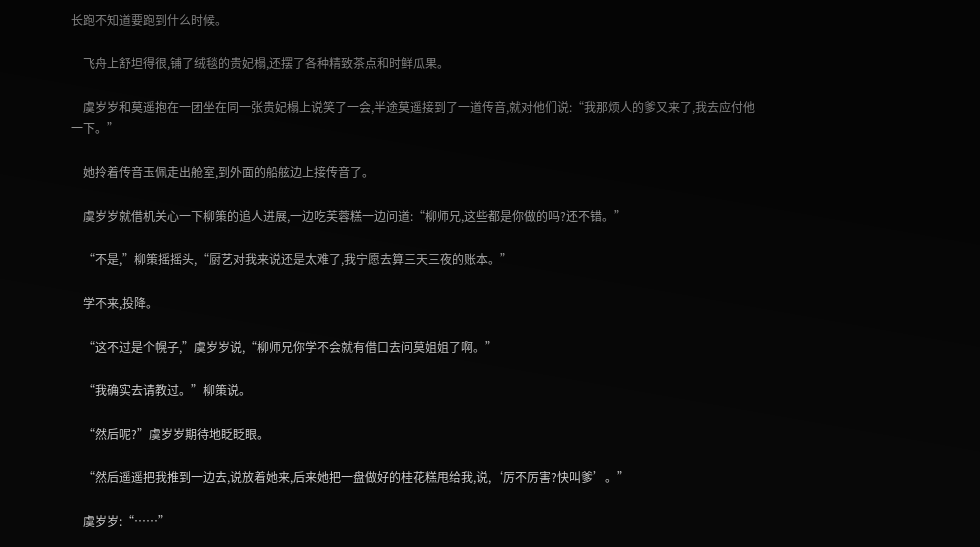长跑不知道要跑到什么时候。

    飞舟上舒坦得很,铺了绒毯的贵妃榻,还摆了各种精致茶点和时鲜瓜果。

    虞岁岁和莫遥抱在一团坐在同一张贵妃榻上说笑了一会,半途莫遥接到了一道传音,就对他们说:“我那烦人的爹又来了,我去应付他一下。”

    她拎着传音玉佩走出舱室,到外面的船舷边上接传音了。

    虞岁岁就借机关心一下柳策的追人进展,一边吃芙蓉糕一边问道:“柳师兄,这些都是你做的吗?还不错。”

    “不是,”柳策摇摇头,“厨艺对我来说还是太难了,我宁愿去算三天三夜的账本。”

    学不来,投降。

    “这不过是个幌子,”虞岁岁说,“柳师兄你学不会就有借口去问莫姐姐了啊。”

    “我确实去请教过。”柳策说。

    “然后呢?”虞岁岁期待地眨眨眼。

    “然后遥遥把我推到一边去,说放着她来,后来她把一盘做好的桂花糕甩给我,说,‘厉不厉害?快叫爹’。”

    虞岁岁:“……”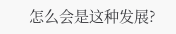怎么会是这种发展?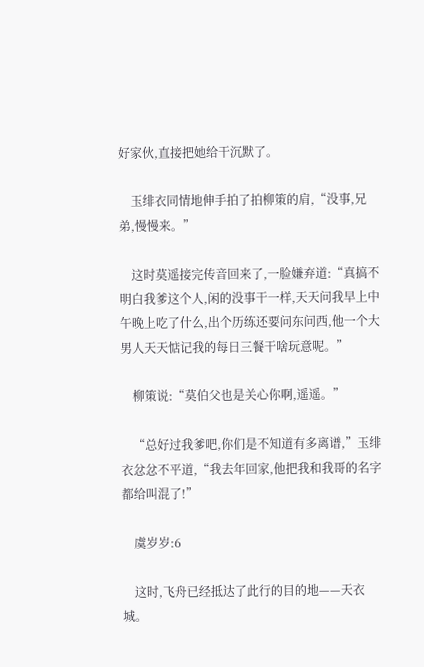好家伙,直接把她给干沉默了。

    玉绯衣同情地伸手拍了拍柳策的肩,“没事,兄弟,慢慢来。”

    这时莫遥接完传音回来了,一脸嫌弃道:“真搞不明白我爹这个人,闲的没事干一样,天天问我早上中午晚上吃了什么,出个历练还要问东问西,他一个大男人天天惦记我的每日三餐干啥玩意呢。”

    柳策说:“莫伯父也是关心你啊,遥遥。”

    “总好过我爹吧,你们是不知道有多离谱,”玉绯衣忿忿不平道,“我去年回家,他把我和我哥的名字都给叫混了!”

    虞岁岁:6

    这时,飞舟已经抵达了此行的目的地——天衣城。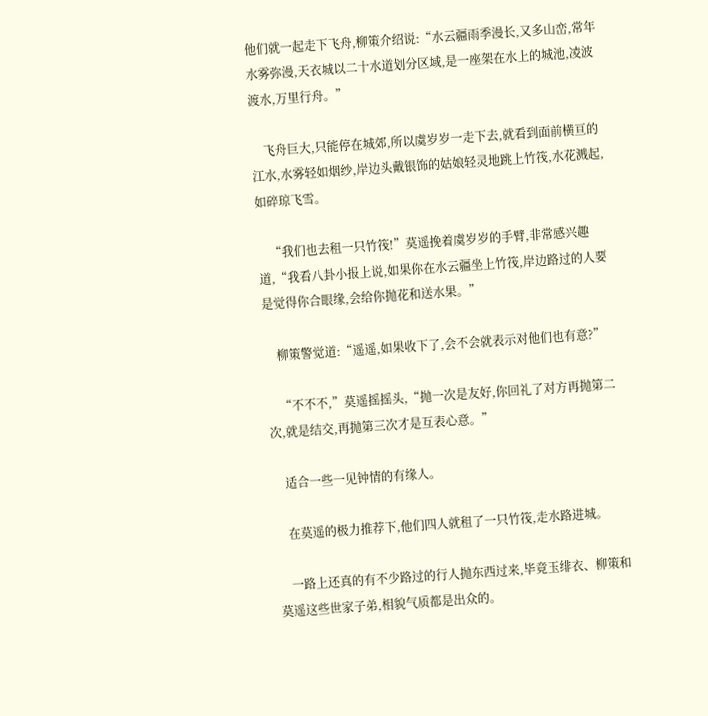他们就一起走下飞舟,柳策介绍说:“水云疆雨季漫长,又多山峦,常年水雾弥漫,天衣城以二十水道划分区域,是一座架在水上的城池,凌波渡水,万里行舟。”

    飞舟巨大,只能停在城郊,所以虞岁岁一走下去,就看到面前横亘的江水,水雾轻如烟纱,岸边头戴银饰的姑娘轻灵地跳上竹筏,水花溅起,如碎琼飞雪。

    “我们也去租一只竹筏!”莫遥挽着虞岁岁的手臂,非常感兴趣道,“我看八卦小报上说,如果你在水云疆坐上竹筏,岸边路过的人要是觉得你合眼缘,会给你抛花和送水果。”

    柳策警觉道:“遥遥,如果收下了,会不会就表示对他们也有意?”

    “不不不,”莫遥摇摇头,“抛一次是友好,你回礼了对方再抛第二次,就是结交,再抛第三次才是互表心意。”

    适合一些一见钟情的有缘人。

    在莫遥的极力推荐下,他们四人就租了一只竹筏,走水路进城。

    一路上还真的有不少路过的行人抛东西过来,毕竟玉绯衣、柳策和莫遥这些世家子弟,相貌气质都是出众的。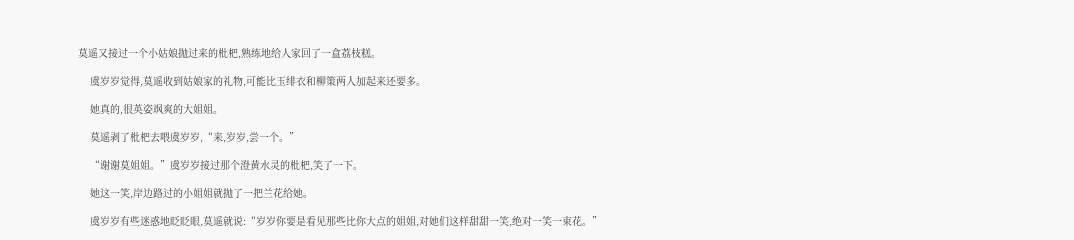莫遥又接过一个小姑娘抛过来的枇杷,熟练地给人家回了一盒荔枝糕。

    虞岁岁觉得,莫遥收到姑娘家的礼物,可能比玉绯衣和柳策两人加起来还要多。

    她真的,很英姿飒爽的大姐姐。

    莫遥剥了枇杷去喂虞岁岁,“来,岁岁,尝一个。”

    “谢谢莫姐姐。”虞岁岁接过那个澄黄水灵的枇杷,笑了一下。

    她这一笑,岸边路过的小姐姐就抛了一把兰花给她。

    虞岁岁有些迷惑地眨眨眼,莫遥就说:“岁岁你要是看见那些比你大点的姐姐,对她们这样甜甜一笑,绝对一笑一束花。”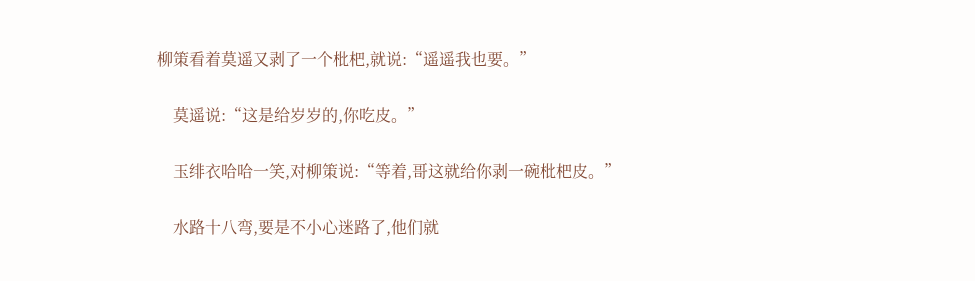柳策看着莫遥又剥了一个枇杷,就说:“遥遥我也要。”

    莫遥说:“这是给岁岁的,你吃皮。”

    玉绯衣哈哈一笑,对柳策说:“等着,哥这就给你剥一碗枇杷皮。”

    水路十八弯,要是不小心迷路了,他们就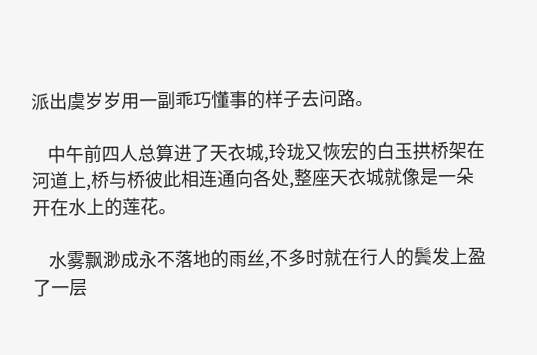派出虞岁岁用一副乖巧懂事的样子去问路。

    中午前四人总算进了天衣城,玲珑又恢宏的白玉拱桥架在河道上,桥与桥彼此相连通向各处,整座天衣城就像是一朵开在水上的莲花。

    水雾飘渺成永不落地的雨丝,不多时就在行人的鬓发上盈了一层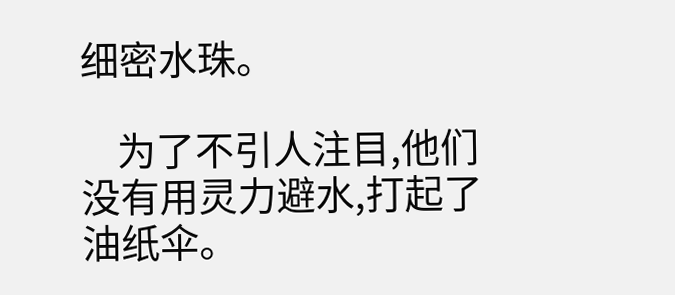细密水珠。

    为了不引人注目,他们没有用灵力避水,打起了油纸伞。